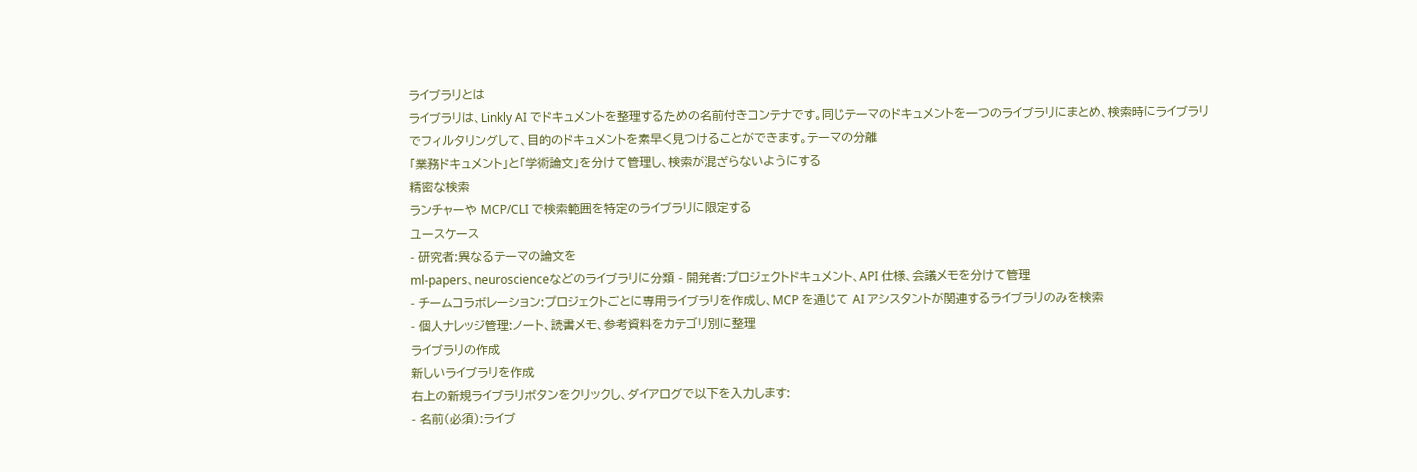ライブラリとは
ライブラリは、Linkly AI でドキュメントを整理するための名前付きコンテナです。同じテーマのドキュメントを一つのライブラリにまとめ、検索時にライブラリでフィルタリングして、目的のドキュメントを素早く見つけることができます。テーマの分離
「業務ドキュメント」と「学術論文」を分けて管理し、検索が混ざらないようにする
精密な検索
ランチャーや MCP/CLI で検索範囲を特定のライブラリに限定する
ユースケース
- 研究者:異なるテーマの論文を
ml-papers、neuroscienceなどのライブラリに分類 - 開発者:プロジェクトドキュメント、API 仕様、会議メモを分けて管理
- チームコラボレーション:プロジェクトごとに専用ライブラリを作成し、MCP を通じて AI アシスタントが関連するライブラリのみを検索
- 個人ナレッジ管理:ノート、読書メモ、参考資料をカテゴリ別に整理
ライブラリの作成
新しいライブラリを作成
右上の新規ライブラリボタンをクリックし、ダイアログで以下を入力します:
- 名前(必須):ライブ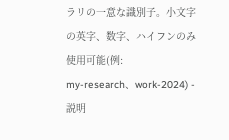ラリの一意な識別子。小文字の英字、数字、ハイフンのみ使用可能(例:
my-research、work-2024) - 説明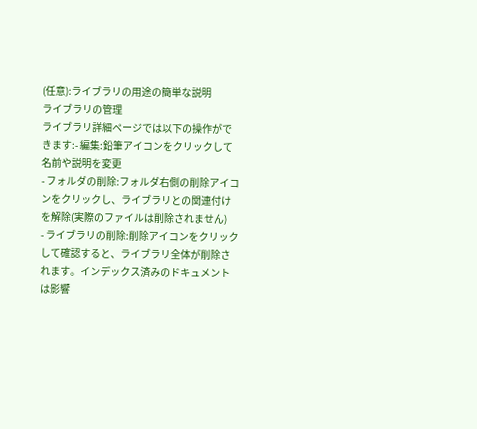(任意):ライブラリの用途の簡単な説明
ライブラリの管理
ライブラリ詳細ページでは以下の操作ができます:- 編集:鉛筆アイコンをクリックして名前や説明を変更
- フォルダの削除:フォルダ右側の削除アイコンをクリックし、ライブラリとの関連付けを解除(実際のファイルは削除されません)
- ライブラリの削除:削除アイコンをクリックして確認すると、ライブラリ全体が削除されます。インデックス済みのドキュメントは影響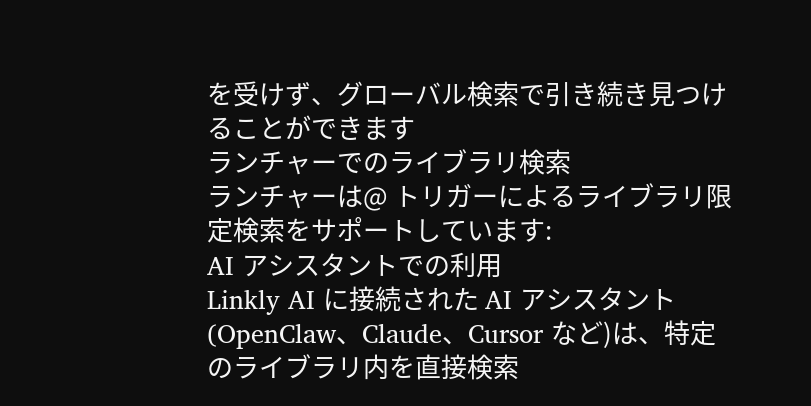を受けず、グローバル検索で引き続き見つけることができます
ランチャーでのライブラリ検索
ランチャーは@ トリガーによるライブラリ限定検索をサポートしています:
AI アシスタントでの利用
Linkly AI に接続された AI アシスタント(OpenClaw、Claude、Cursor など)は、特定のライブラリ内を直接検索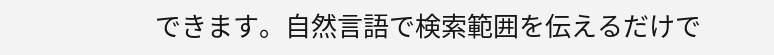できます。自然言語で検索範囲を伝えるだけで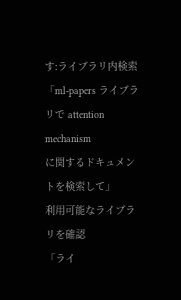す:ライブラリ内検索
「ml-papers ライブラリで attention mechanism
に関するドキュメントを検索して」
利用可能なライブラリを確認
「ライ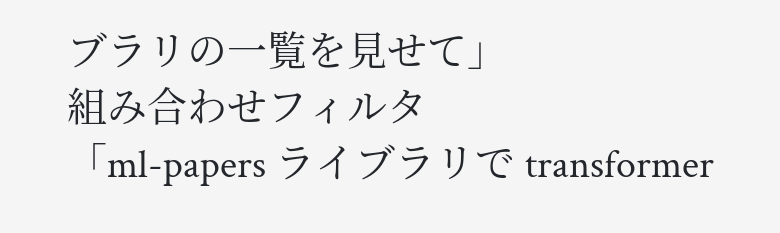ブラリの一覧を見せて」
組み合わせフィルタ
「ml-papers ライブラリで transformer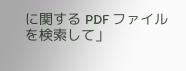に関する PDF ファイルを検索して」